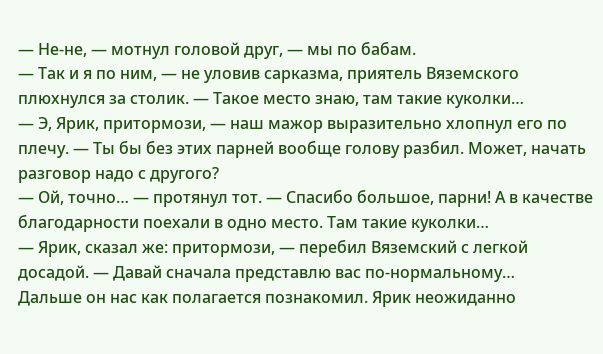— Не-не, — мотнул головой друг, — мы по бабам.
— Так и я по ним, — не уловив сарказма, приятель Вяземского плюхнулся за столик. — Такое место знаю, там такие куколки…
— Э, Ярик, притормози, — наш мажор выразительно хлопнул его по плечу. — Ты бы без этих парней вообще голову разбил. Может, начать разговор надо с другого?
— Ой, точно… — протянул тот. — Спасибо большое, парни! А в качестве благодарности поехали в одно место. Там такие куколки…
— Ярик, сказал же: притормози, — перебил Вяземский с легкой досадой. — Давай сначала представлю вас по-нормальному…
Дальше он нас как полагается познакомил. Ярик неожиданно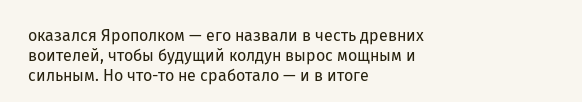оказался Ярополком — его назвали в честь древних воителей, чтобы будущий колдун вырос мощным и сильным. Но что-то не сработало — и в итоге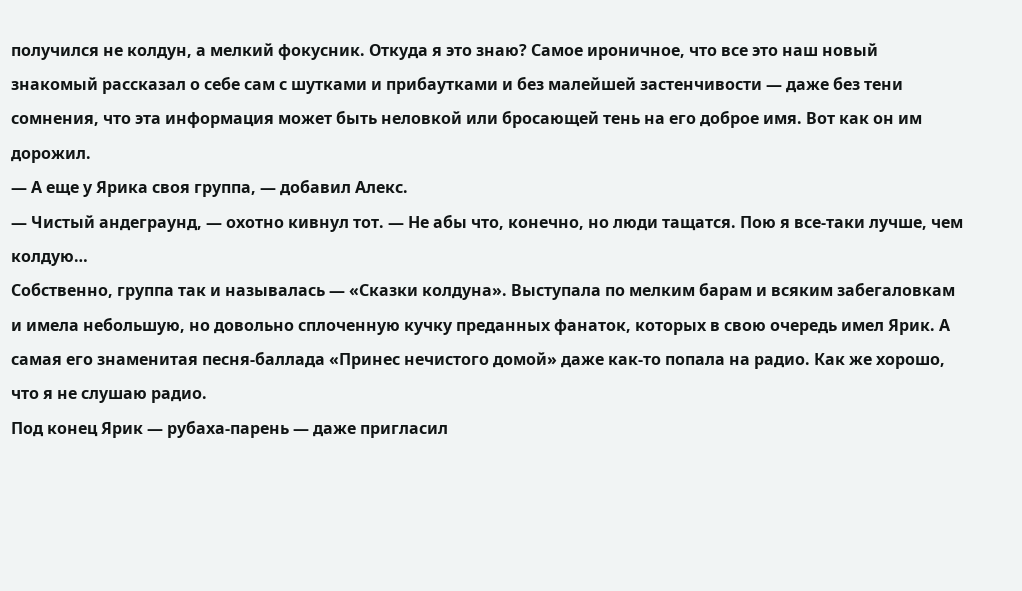получился не колдун, а мелкий фокусник. Откуда я это знаю? Самое ироничное, что все это наш новый знакомый рассказал о себе сам с шутками и прибаутками и без малейшей застенчивости — даже без тени сомнения, что эта информация может быть неловкой или бросающей тень на его доброе имя. Вот как он им дорожил.
— А еще у Ярика своя группа, — добавил Алекс.
— Чистый андеграунд, — охотно кивнул тот. — Не абы что, конечно, но люди тащатся. Пою я все-таки лучше, чем колдую…
Собственно, группа так и называлась — «Сказки колдуна». Выступала по мелким барам и всяким забегаловкам и имела небольшую, но довольно сплоченную кучку преданных фанаток, которых в свою очередь имел Ярик. А самая его знаменитая песня-баллада «Принес нечистого домой» даже как-то попала на радио. Как же хорошо, что я не слушаю радио.
Под конец Ярик — рубаха-парень — даже пригласил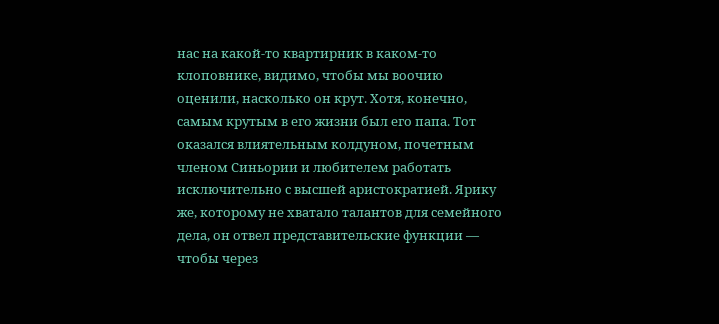нас на какой-то квартирник в каком-то клоповнике, видимо, чтобы мы воочию оценили, насколько он крут. Хотя, конечно, самым крутым в его жизни был его папа. Тот оказался влиятельным колдуном, почетным членом Синьории и любителем работать исключительно с высшей аристократией. Ярику же, которому не хватало талантов для семейного дела, он отвел представительские функции — чтобы через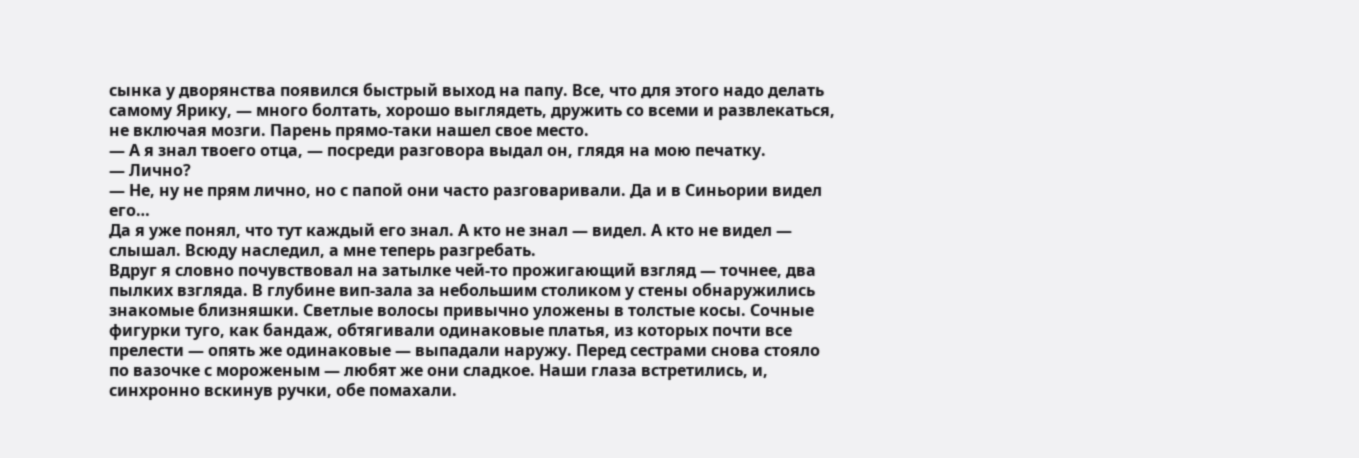сынка у дворянства появился быстрый выход на папу. Все, что для этого надо делать самому Ярику, — много болтать, хорошо выглядеть, дружить со всеми и развлекаться, не включая мозги. Парень прямо-таки нашел свое место.
— А я знал твоего отца, — посреди разговора выдал он, глядя на мою печатку.
— Лично?
— Не, ну не прям лично, но с папой они часто разговаривали. Да и в Синьории видел его…
Да я уже понял, что тут каждый его знал. А кто не знал — видел. А кто не видел — слышал. Всюду наследил, а мне теперь разгребать.
Вдруг я словно почувствовал на затылке чей-то прожигающий взгляд — точнее, два пылких взгляда. В глубине вип-зала за небольшим столиком у стены обнаружились знакомые близняшки. Светлые волосы привычно уложены в толстые косы. Сочные фигурки туго, как бандаж, обтягивали одинаковые платья, из которых почти все прелести — опять же одинаковые — выпадали наружу. Перед сестрами снова стояло по вазочке с мороженым — любят же они сладкое. Наши глаза встретились, и, синхронно вскинув ручки, обе помахали.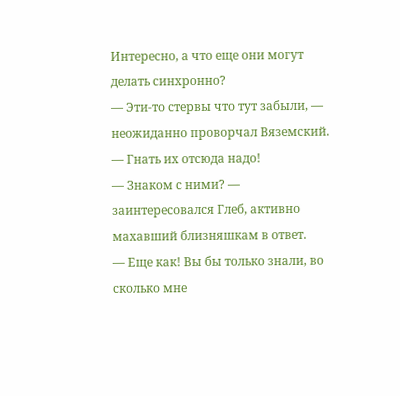Интересно, а что еще они могут делать синхронно?
— Эти-то стервы что тут забыли, — неожиданно проворчал Вяземский. — Гнать их отсюда надо!
— Знаком с ними? — заинтересовался Глеб, активно махавший близняшкам в ответ.
— Еще как! Вы бы только знали, во сколько мне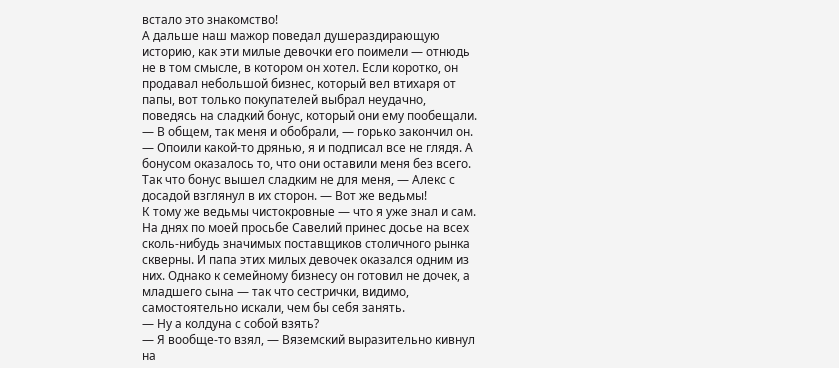встало это знакомство!
А дальше наш мажор поведал душераздирающую историю, как эти милые девочки его поимели — отнюдь не в том смысле, в котором он хотел. Если коротко, он продавал небольшой бизнес, который вел втихаря от папы, вот только покупателей выбрал неудачно, поведясь на сладкий бонус, который они ему пообещали.
— В общем, так меня и обобрали, — горько закончил он. — Опоили какой-то дрянью, я и подписал все не глядя. А бонусом оказалось то, что они оставили меня без всего. Так что бонус вышел сладким не для меня, — Алекс с досадой взглянул в их сторон. — Вот же ведьмы!
К тому же ведьмы чистокровные — что я уже знал и сам. На днях по моей просьбе Савелий принес досье на всех сколь-нибудь значимых поставщиков столичного рынка скверны. И папа этих милых девочек оказался одним из них. Однако к семейному бизнесу он готовил не дочек, а младшего сына — так что сестрички, видимо, самостоятельно искали, чем бы себя занять.
— Ну а колдуна с собой взять?
— Я вообще-то взял, — Вяземский выразительно кивнул на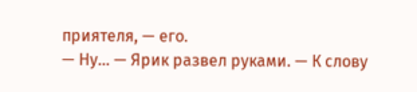приятеля, — его.
— Ну… — Ярик развел руками. — К слову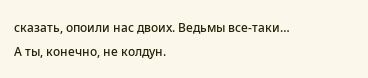сказать, опоили нас двоих. Ведьмы все-таки…
А ты, конечно, не колдун.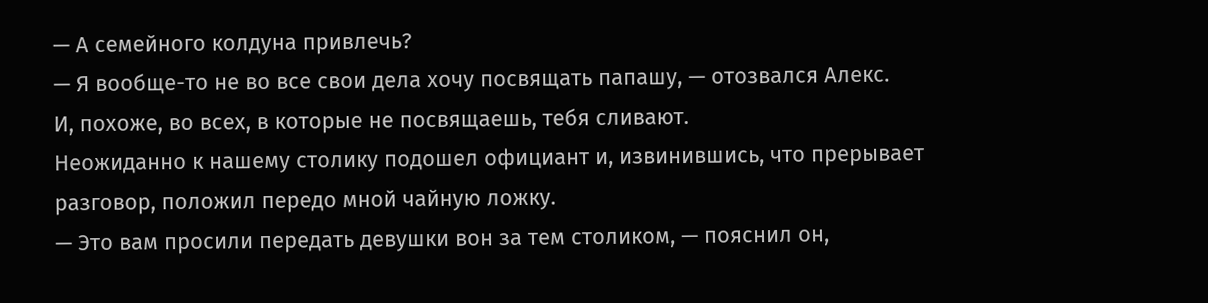— А семейного колдуна привлечь?
— Я вообще-то не во все свои дела хочу посвящать папашу, — отозвался Алекс.
И, похоже, во всех, в которые не посвящаешь, тебя сливают.
Неожиданно к нашему столику подошел официант и, извинившись, что прерывает разговор, положил передо мной чайную ложку.
— Это вам просили передать девушки вон за тем столиком, — пояснил он,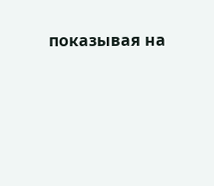показывая на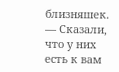близняшек. — Сказали, что у них есть к вам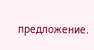предложение.